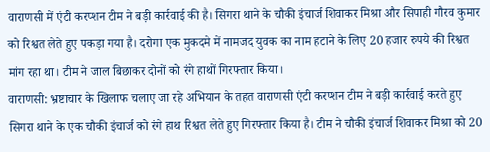वाराणसी में एंटी करप्शन टीम ने बड़ी कार्रवाई की है। सिगरा थाने के चौकी इंचार्ज शिवाकर मिश्रा और सिपाही गौरव कुमार को रिश्वत लेते हुए पकड़ा गया है। दरोगा एक मुकदमे में नामजद युवक का नाम हटाने के लिए 20 हजार रुपये की रिश्वत मांग रहा था। टीम ने जाल बिछाकर दोनों को रंगे हाथों गिरफ्तार किया।
वाराणसी: भ्रष्टाचार के खिलाफ चलाए जा रहे अभियान के तहत वाराणसी एंटी करप्शन टीम ने बड़ी कार्रवाई करते हुए सिगरा थाने के एक चौकी इंचार्ज को रंगे हाथ रिश्वत लेते हुए गिरफ्तार किया है। टीम ने चौकी इंचार्ज शिवाकर मिश्रा को 20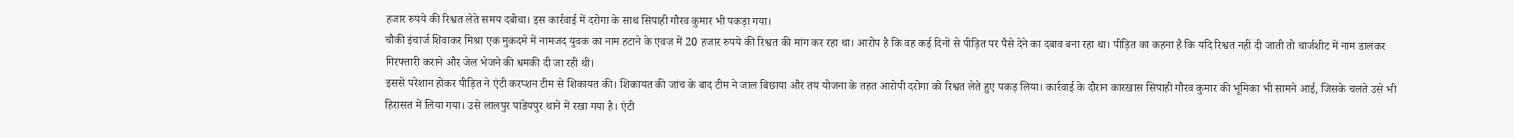हजार रुपये की रिश्वत लेते समय दबोचा। इस कार्रवाई में दरोगा के साथ सिपाही गौरव कुमार भी पकड़ा गया।
चौकी इंचार्ज शिवाकर मिश्रा एक मुकदमे में नामजद युवक का नाम हटाने के एवज में 20 हजार रुपये की रिश्वत की मांग कर रहा था। आरोप है कि वह कई दिनों से पीड़ित पर पैसे देने का दबाव बना रहा था। पीड़ित का कहना है कि यदि रिश्वत नहीं दी जाती तो चार्जशीट में नाम डालकर गिरफ्तारी कराने और जेल भेजने की धमकी दी जा रही थी।
इससे परेशान होकर पीड़ित ने एंटी करप्शन टीम से शिकायत की। शिकायत की जांच के बाद टीम ने जाल बिछाया और तय योजना के तहत आरोपी दरोगा को रिश्वत लेते हुए पकड़ लिया। कार्रवाई के दौरान कारखास सिपाही गौरव कुमार की भूमिका भी सामने आई, जिसके चलते उसे भी हिरासत में लिया गया। उसे लालपुर पांडेयपुर थाने में रखा गया है। एंटी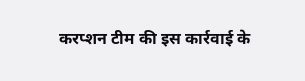करप्शन टीम की इस कार्रवाई के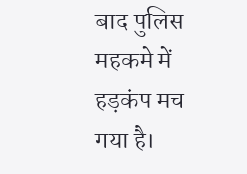बाद पुलिस महकमे में हड़कंप मच गया है।